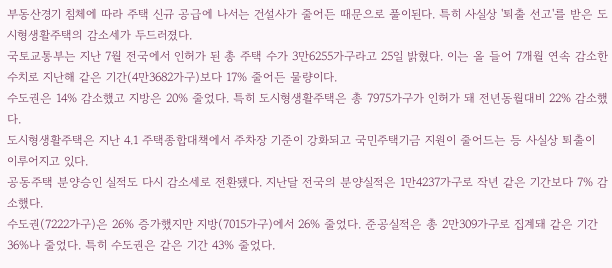부동산경기 침체에 따라 주택 신규 공급에 나서는 건설사가 줄어든 때문으로 풀이된다. 특히 사실상 '퇴출 선고'를 받은 도시형생활주택의 감소세가 두드러졌다.
국토교통부는 지난 7월 전국에서 인허가 된 총 주택 수가 3만6255가구라고 25일 밝혔다. 이는 올 들어 7개월 연속 감소한 수치로 지난해 같은 기간(4만3682가구)보다 17% 줄어든 물량이다.
수도권은 14% 감소했고 지방은 20% 줄었다. 특히 도시형생활주택은 총 7975가구가 인허가 돼 전년동월대비 22% 감소했다.
도시형생활주택은 지난 4.1 주택종합대책에서 주차장 기준이 강화되고 국민주택기금 지원이 줄어드는 등 사실상 퇴출이 이루어지고 있다.
공동주택 분양승인 실적도 다시 감소세로 전환됐다. 지난달 전국의 분양실적은 1만4237가구로 작년 같은 기간보다 7% 감소했다.
수도권(7222가구)은 26% 증가했지만 지방(7015가구)에서 26% 줄었다. 준공실적은 총 2만309가구로 집계돼 같은 기간 36%나 줄었다. 특히 수도권은 같은 기간 43% 줄었다.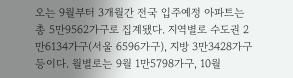오는 9월부터 3개월간 전국 입주예정 아파트는 총 5만9562가구로 집계됐다. 지역별로 수도권 2만6134가구(서울 6596가구), 지방 3만3428가구 등이다. 월별로는 9월 1만5798가구, 10월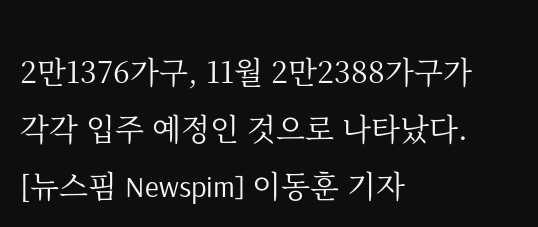2만1376가구, 11월 2만2388가구가 각각 입주 예정인 것으로 나타났다.
[뉴스핌 Newspim] 이동훈 기자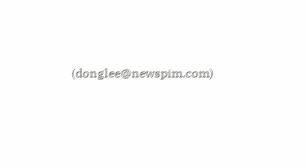(donglee@newspim.com)